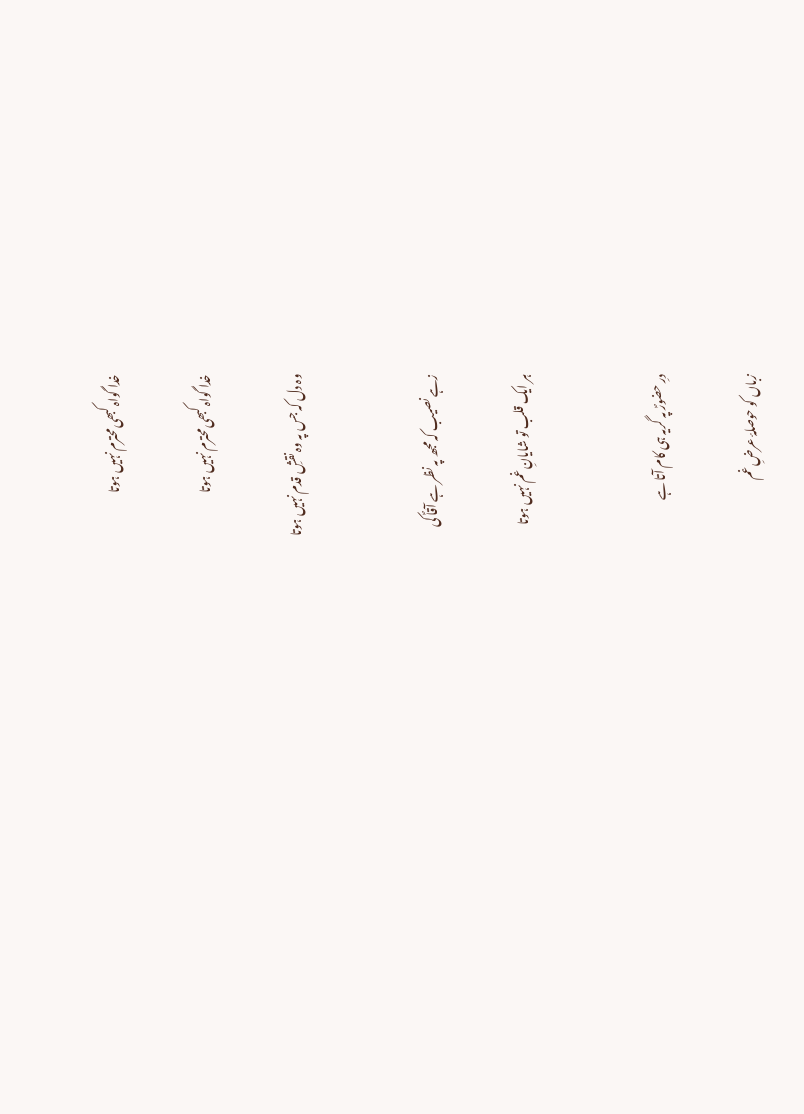خدا گواہ کبھی محترم نہیں ہوتا

خدا گواہ کبھی محترم نہیں ہوتا

وہ دل کہ جس پہ وہ نقشِ قدم نہیں ہوتا


زہے نصیب کہ مجھ پہ نظر ہے آقاؐ کی

ہر ایک قلب تو شایانِ غم نہیں ہوتا


درِ حضورؐ پہ گریہ ہی کام آتا ہے

زباں کو حوصلۂ عرضِ غم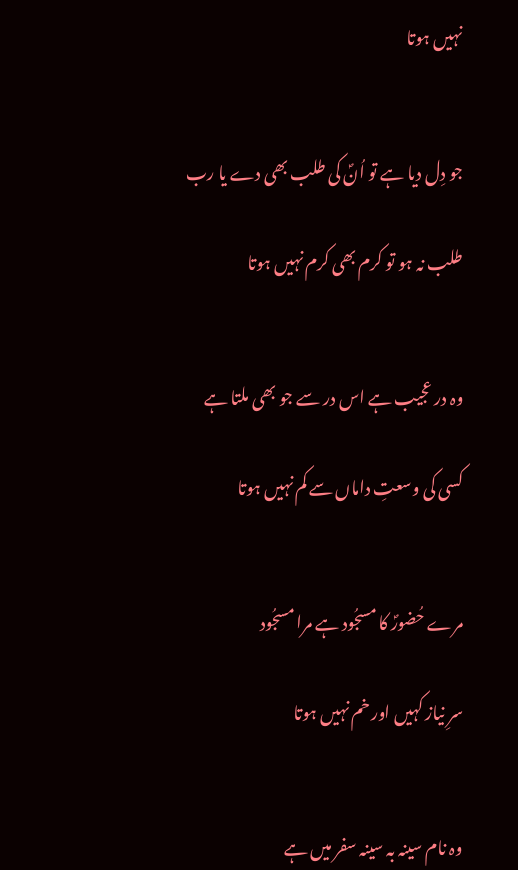نہیں ہوتا


جو دِل دیا ہے تو اُنؐ کی طلب بھی دے یا رب

طلب نہ ہو تو کرم بھی کرم نہیں ہوتا


وہ در عجیب ہے اس در سے جو بھی ملتا ہے

کسی کی وسعتِ داماں سے کم نہیں ہوتا


مرے حُضورؐ کا مسجُود ہے مرا مسجُود

سرِ نیاز کہیں اور خم نہیں ہوتا


وہ نام سینہ بہ سینہ سفر میں ہے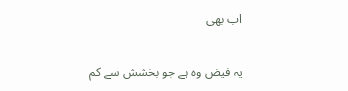اب بھی

یہ فیض وہ ہے جو بخشش سے کم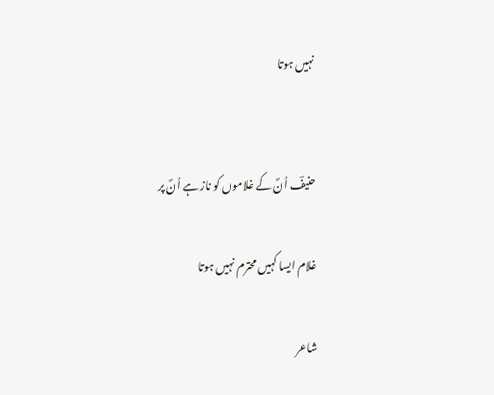نہیں ہوتا


حنیفؔ اُنؐ کے غلاموں کو ناز ہے اُنؐ پر

غلام ایسا کہیں محترم نہیں ہوتا

شاعر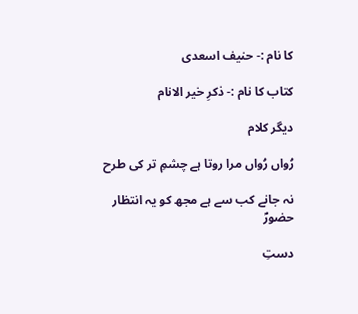کا نام :- حنیف اسعدی

کتاب کا نام :- ذکرِ خیر الانام

دیگر کلام

رُواں رُواں مرا روتا ہے چشمِ تر کی طرح

نہ جانے کب سے ہے مجھ کو یہ انتظار حضورؐ

دستِ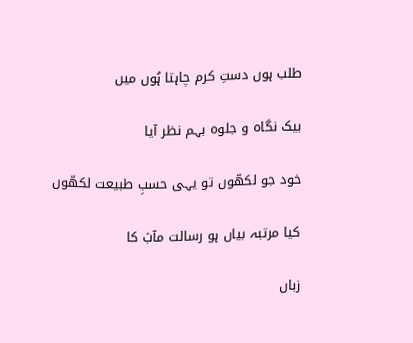طلب ہوں دستِ کرم چاہتا ہُوں میں

بیک نگاہ و جلوہ بہم نظر آیا

خود جو لکھّوں تو یہی حسبِ طبیعت لکھّوں

کیا مرتبہ بیاں ہو رسالت مآبؐ کا

زباں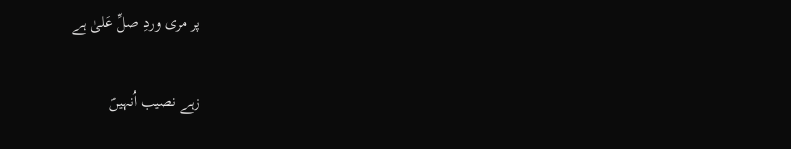پر مری وردِ صلِّ عَلیٰ ہے

زہے نصیب اُنہیںؐ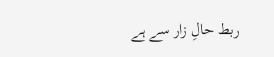ربط حالِ زار سے ہے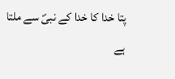پتا خدا کا خدا کے نبیؐ سے ملتا ہے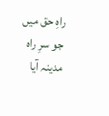راہِ حق میں جو سرِ راہ مدینہ آیا